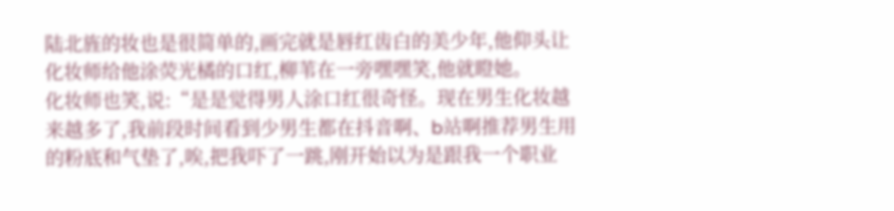陆北旌的妆也是很简单的,画完就是唇红齿白的美少年,他仰头让化妆师给他涂荧光橘的口红,柳苇在一旁嘿嘿笑,他就瞪她。
化妆师也笑,说:“是是觉得男人涂口红很奇怪。现在男生化妆越来越多了,我前段时间看到少男生都在抖音啊、b站啊推荐男生用的粉底和气垫了,唉,把我吓了一跳,刚开始以为是跟我一个职业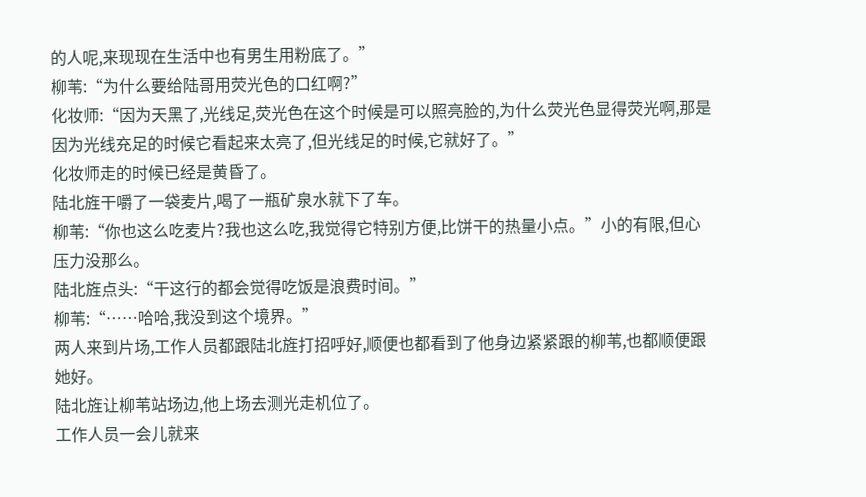的人呢,来现现在生活中也有男生用粉底了。”
柳苇:“为什么要给陆哥用荧光色的口红啊?”
化妆师:“因为天黑了,光线足,荧光色在这个时候是可以照亮脸的,为什么荧光色显得荧光啊,那是因为光线充足的时候它看起来太亮了,但光线足的时候,它就好了。”
化妆师走的时候已经是黄昏了。
陆北旌干嚼了一袋麦片,喝了一瓶矿泉水就下了车。
柳苇:“你也这么吃麦片?我也这么吃,我觉得它特别方便,比饼干的热量小点。”小的有限,但心压力没那么。
陆北旌点头:“干这行的都会觉得吃饭是浪费时间。”
柳苇:“……哈哈,我没到这个境界。”
两人来到片场,工作人员都跟陆北旌打招呼好,顺便也都看到了他身边紧紧跟的柳苇,也都顺便跟她好。
陆北旌让柳苇站场边,他上场去测光走机位了。
工作人员一会儿就来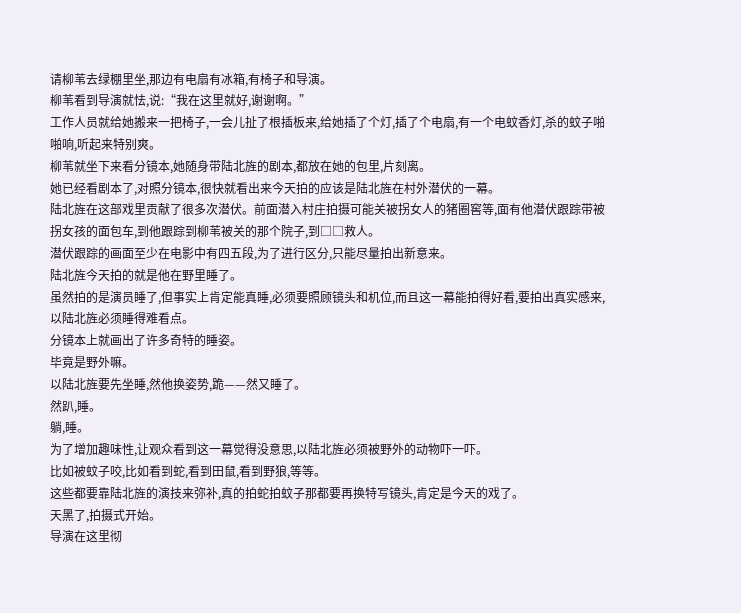请柳苇去绿棚里坐,那边有电扇有冰箱,有椅子和导演。
柳苇看到导演就怯,说:“我在这里就好,谢谢啊。”
工作人员就给她搬来一把椅子,一会儿扯了根插板来,给她插了个灯,插了个电扇,有一个电蚊香灯,杀的蚊子啪啪响,听起来特别爽。
柳苇就坐下来看分镜本,她随身带陆北旌的剧本,都放在她的包里,片刻离。
她已经看剧本了,对照分镜本,很快就看出来今天拍的应该是陆北旌在村外潜伏的一幕。
陆北旌在这部戏里贡献了很多次潜伏。前面潜入村庄拍摄可能关被拐女人的猪圈窖等,面有他潜伏跟踪带被拐女孩的面包车,到他跟踪到柳苇被关的那个院子,到□□救人。
潜伏跟踪的画面至少在电影中有四五段,为了进行区分,只能尽量拍出新意来。
陆北旌今天拍的就是他在野里睡了。
虽然拍的是演员睡了,但事实上肯定能真睡,必须要照顾镜头和机位,而且这一幕能拍得好看,要拍出真实感来,以陆北旌必须睡得难看点。
分镜本上就画出了许多奇特的睡姿。
毕竟是野外嘛。
以陆北旌要先坐睡,然他换姿势,跪——然又睡了。
然趴,睡。
躺,睡。
为了增加趣味性,让观众看到这一幕觉得没意思,以陆北旌必须被野外的动物吓一吓。
比如被蚊子咬,比如看到蛇,看到田鼠,看到野狼,等等。
这些都要靠陆北旌的演技来弥补,真的拍蛇拍蚊子那都要再换特写镜头,肯定是今天的戏了。
天黑了,拍摄式开始。
导演在这里彻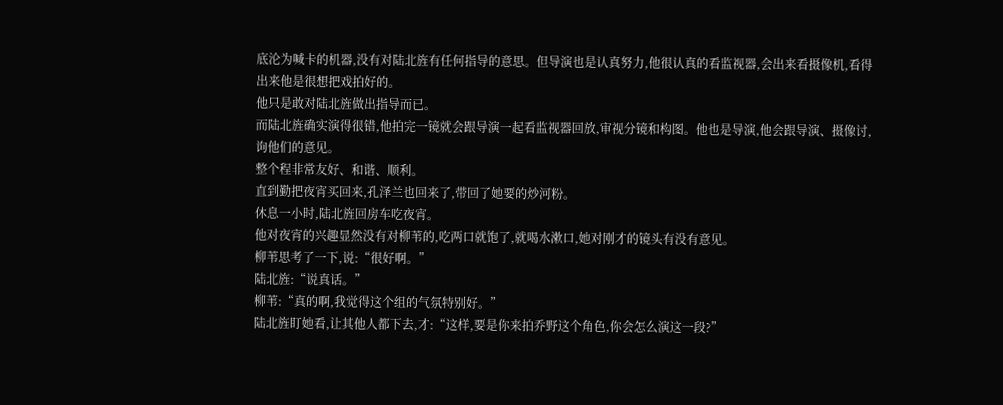底沦为喊卡的机器,没有对陆北旌有任何指导的意思。但导演也是认真努力,他很认真的看监视器,会出来看摄像机,看得出来他是很想把戏拍好的。
他只是敢对陆北旌做出指导而已。
而陆北旌确实演得很错,他拍完一镜就会跟导演一起看监视器回放,审视分镜和构图。他也是导演,他会跟导演、摄像讨,询他们的意见。
整个程非常友好、和谐、顺利。
直到勤把夜宵买回来,孔泽兰也回来了,带回了她要的炒河粉。
休息一小时,陆北旌回房车吃夜宵。
他对夜宵的兴趣显然没有对柳苇的,吃两口就饱了,就喝水漱口,她对刚才的镜头有没有意见。
柳苇思考了一下,说:“很好啊。”
陆北旌:“说真话。”
柳苇:“真的啊,我觉得这个组的气氛特别好。”
陆北旌盯她看,让其他人都下去,才:“这样,要是你来拍乔野这个角色,你会怎么演这一段?”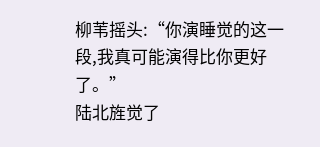柳苇摇头:“你演睡觉的这一段,我真可能演得比你更好了。”
陆北旌觉了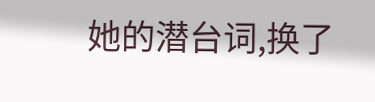她的潜台词,换了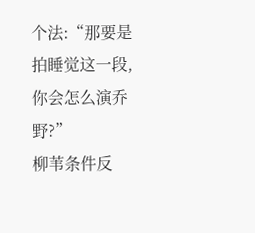个法:“那要是拍睡觉这一段,你会怎么演乔野?”
柳苇条件反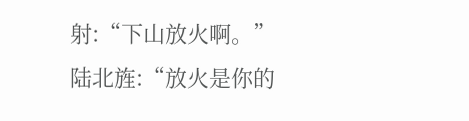射:“下山放火啊。”
陆北旌:“放火是你的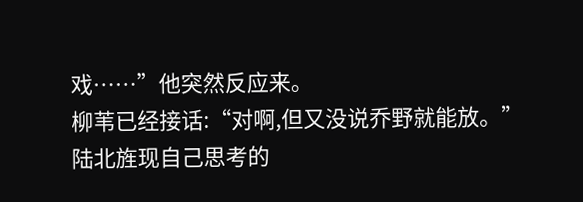戏……”他突然反应来。
柳苇已经接话:“对啊,但又没说乔野就能放。”
陆北旌现自己思考的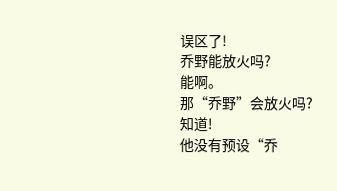误区了!
乔野能放火吗?
能啊。
那“乔野”会放火吗?
知道!
他没有预设“乔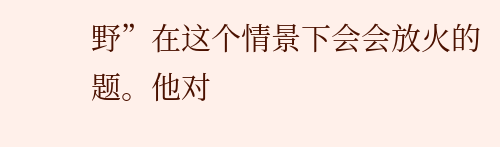野”在这个情景下会会放火的题。他对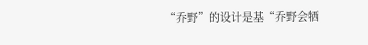“乔野”的设计是基“乔野会牺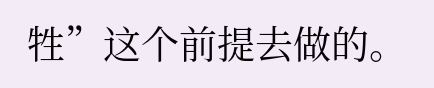牲”这个前提去做的。